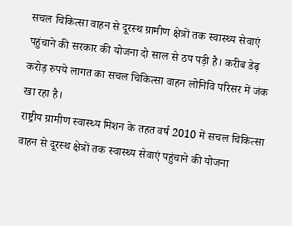सचल चिकित्सा वाहन से दूरस्थ ग्रामीण क्षेत्रों तक स्वास्थ्य सेवाएं पहुंचाने की सरकार की योजना दो साल से ठप पड़ी है। करीब डेढ़ करोड़ रुपये लागत का सचल चिकित्सा वाहन लोनिवि परिसर में जंक खा रहा है।
राष्ट्रीय ग्रामीण स्वास्थ्य मिशन के तहत वर्ष 2010 में सचल चिकित्सा वाहन से दूरस्थ क्षेत्रों तक स्वास्थ्य सेवाएं पहुंचाने की योजना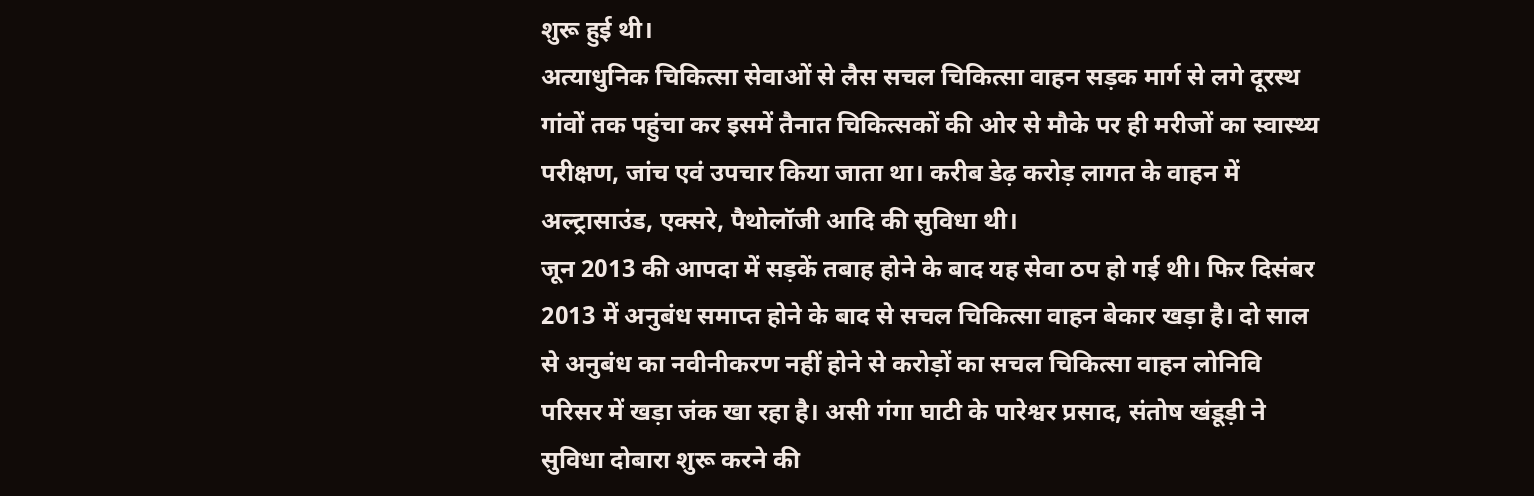शुरू हुई थी।
अत्याधुनिक चिकित्सा सेवाओं से लैस सचल चिकित्सा वाहन सड़क मार्ग से लगे दूरस्थ गांवों तक पहुंचा कर इसमें तैनात चिकित्सकों की ओर से मौके पर ही मरीजों का स्वास्थ्य परीक्षण, जांच एवं उपचार किया जाता था। करीब डेढ़ करोड़ लागत के वाहन में अल्ट्रासाउंड, एक्सरे, पैथोलॉजी आदि की सुविधा थी।
जून 2013 की आपदा में सड़कें तबाह होने के बाद यह सेवा ठप हो गई थी। फिर दिसंबर 2013 में अनुबंध समाप्त होने के बाद से सचल चिकित्सा वाहन बेकार खड़ा है। दो साल से अनुबंध का नवीनीकरण नहीं होने से करोड़ों का सचल चिकित्सा वाहन लोनिवि परिसर में खड़ा जंक खा रहा है। असी गंगा घाटी के पारेश्वर प्रसाद, संतोष खंडूड़ी ने सुविधा दोबारा शुरू करने की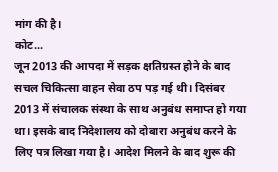मांग की है।
कोट...
जून 2013 की आपदा में सड़क क्षतिग्रस्त होने के बाद सचल चिकित्सा वाहन सेवा ठप पड़ गई थी। दिसंबर 2013 में संचालक संस्था के साथ अनुबंध समाप्त हो गया था। इसके बाद निदेशालय को दोबारा अनुबंध करने के लिए पत्र लिखा गया है। आदेश मिलने के बाद शुरू की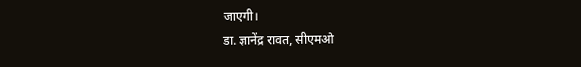जाएगी।
डा. ज्ञानेंद्र रावत, सीएमओ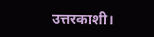उत्तरकाशी।